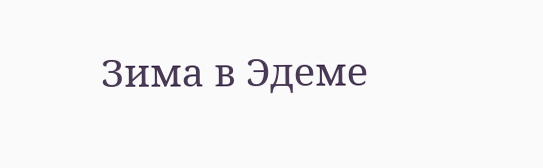Зима в Эдеме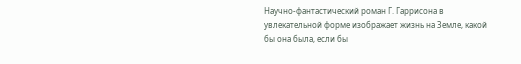Научно-фантастический роман Г. Гаррисона в увлекательной форме изображает жизнь на Земле, какой бы она была, если бы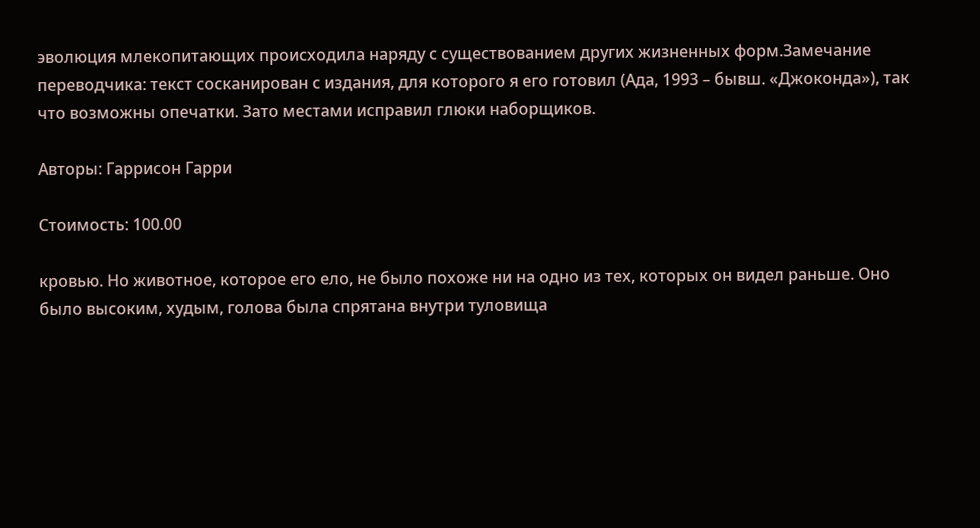эволюция млекопитающих происходила наряду с существованием других жизненных форм.Замечание переводчика: текст сосканирован с издания, для которого я его готовил (Ада, 1993 – бывш. «Джоконда»), так что возможны опечатки. Зато местами исправил глюки наборщиков.

Авторы: Гаррисон Гарри

Стоимость: 100.00

кровью. Но животное, которое его ело, не было похоже ни на одно из тех, которых он видел раньше. Оно было высоким, худым, голова была спрятана внутри туловища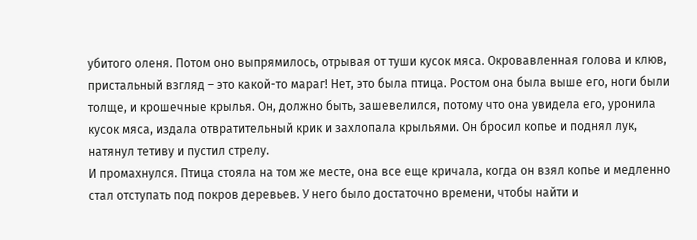убитого оленя. Потом оно выпрямилось, отрывая от туши кусок мяса. Окровавленная голова и клюв, пристальный взгляд – это какой-то мараг! Нет, это была птица. Ростом она была выше его, ноги были толще, и крошечные крылья. Он, должно быть, зашевелился, потому что она увидела его, уронила кусок мяса, издала отвратительный крик и захлопала крыльями. Он бросил копье и поднял лук, натянул тетиву и пустил стрелу.
И промахнулся. Птица стояла на том же месте, она все еще кричала, когда он взял копье и медленно стал отступать под покров деревьев. У него было достаточно времени, чтобы найти и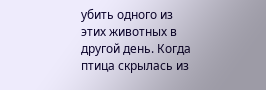убить одного из этих животных в другой день. Когда птица скрылась из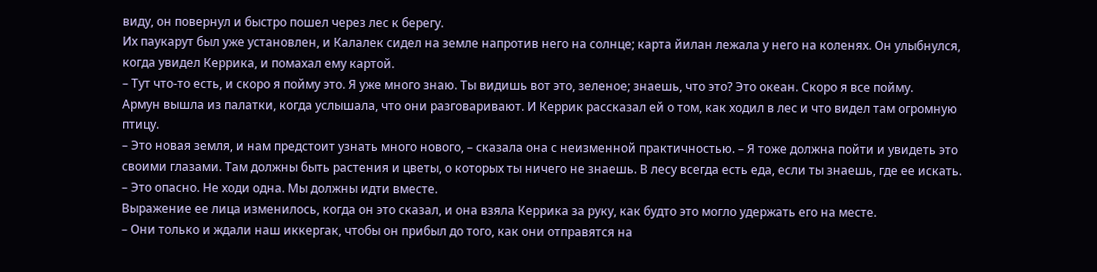виду, он повернул и быстро пошел через лес к берегу.
Их паукарут был уже установлен, и Калалек сидел на земле напротив него на солнце; карта йилан лежала у него на коленях. Он улыбнулся, когда увидел Керрика, и помахал ему картой.
– Тут что-то есть, и скоро я пойму это. Я уже много знаю. Ты видишь вот это, зеленое; знаешь, что это? Это океан. Скоро я все пойму.
Армун вышла из палатки, когда услышала, что они разговаривают. И Керрик рассказал ей о том, как ходил в лес и что видел там огромную птицу.
– Это новая земля, и нам предстоит узнать много нового, – сказала она с неизменной практичностью. – Я тоже должна пойти и увидеть это своими глазами. Там должны быть растения и цветы, о которых ты ничего не знаешь. В лесу всегда есть еда, если ты знаешь, где ее искать.
– Это опасно. Не ходи одна. Мы должны идти вместе.
Выражение ее лица изменилось, когда он это сказал, и она взяла Керрика за руку, как будто это могло удержать его на месте.
– Они только и ждали наш иккергак, чтобы он прибыл до того, как они отправятся на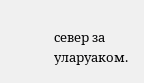север за уларуаком.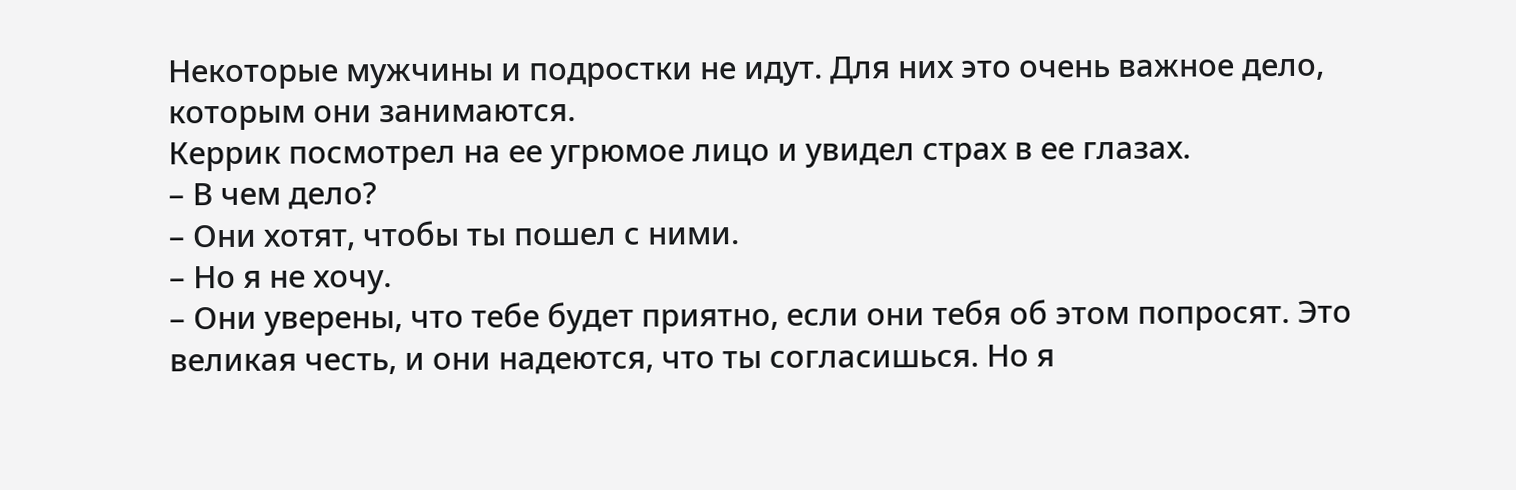Некоторые мужчины и подростки не идут. Для них это очень важное дело, которым они занимаются.
Керрик посмотрел на ее угрюмое лицо и увидел страх в ее глазах.
– В чем дело?
– Они хотят, чтобы ты пошел с ними.
– Но я не хочу.
– Они уверены, что тебе будет приятно, если они тебя об этом попросят. Это великая честь, и они надеются, что ты согласишься. Но я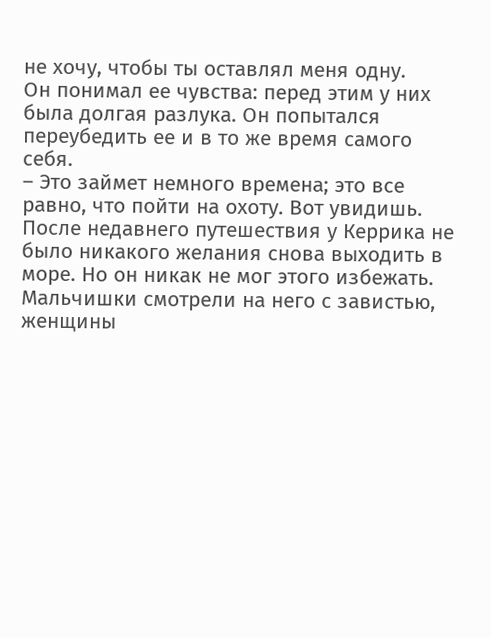не хочу, чтобы ты оставлял меня одну.
Он понимал ее чувства: перед этим у них была долгая разлука. Он попытался переубедить ее и в то же время самого себя.
– Это займет немного времена; это все равно, что пойти на охоту. Вот увидишь.
После недавнего путешествия у Керрика не было никакого желания снова выходить в море. Но он никак не мог этого избежать. Мальчишки смотрели на него с завистью, женщины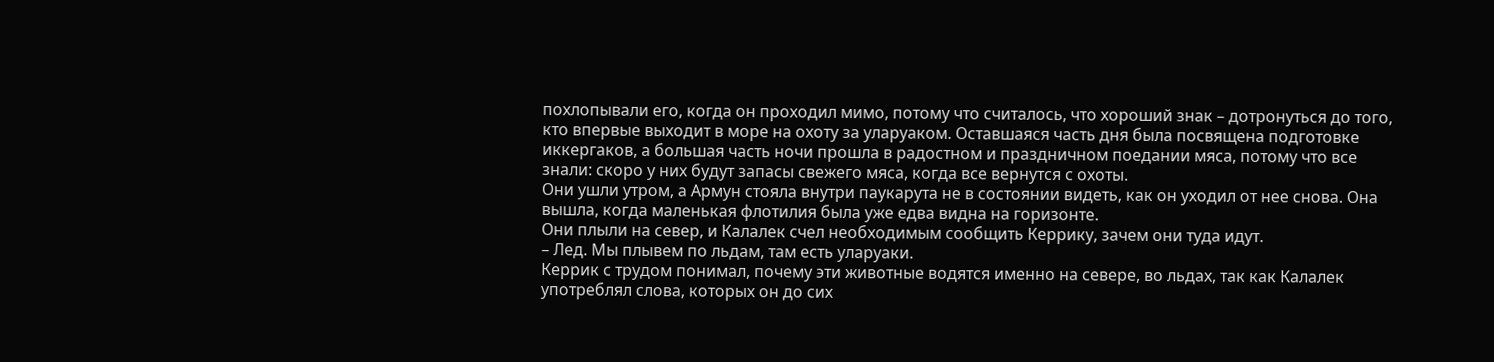похлопывали его, когда он проходил мимо, потому что считалось, что хороший знак – дотронуться до того, кто впервые выходит в море на охоту за уларуаком. Оставшаяся часть дня была посвящена подготовке иккергаков, а большая часть ночи прошла в радостном и праздничном поедании мяса, потому что все знали: скоро у них будут запасы свежего мяса, когда все вернутся с охоты.
Они ушли утром, а Армун стояла внутри паукарута не в состоянии видеть, как он уходил от нее снова. Она вышла, когда маленькая флотилия была уже едва видна на горизонте.
Они плыли на север, и Калалек счел необходимым сообщить Керрику, зачем они туда идут.
– Лед. Мы плывем по льдам, там есть уларуаки.
Керрик с трудом понимал, почему эти животные водятся именно на севере, во льдах, так как Калалек употреблял слова, которых он до сих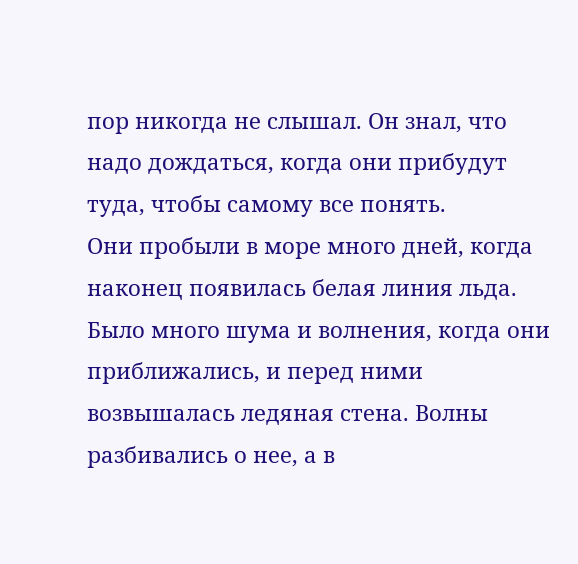пор никогда не слышал. Он знал, что надо дождаться, когда они прибудут туда, чтобы самому все понять.
Они пробыли в море много дней, когда наконец появилась белая линия льда. Было много шума и волнения, когда они приближались, и перед ними возвышалась ледяная стена. Волны разбивались о нее, а в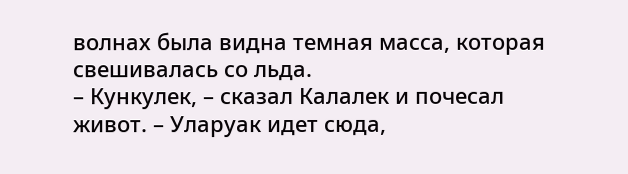волнах была видна темная масса, которая свешивалась со льда.
– Кункулек, – сказал Калалек и почесал живот. – Уларуак идет сюда,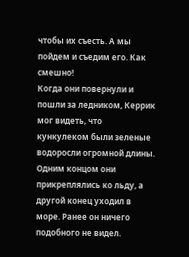чтобы их съесть. А мы пойдем и съедим его. Как смешно!
Когда они повернули и пошли за ледником, Керрик мог видеть, что кункулеком были зеленые водоросли огромной длины. Одним концом они прикреплялись ко льду, а другой конец уходил в море. Ранее он ничего подобного не видел.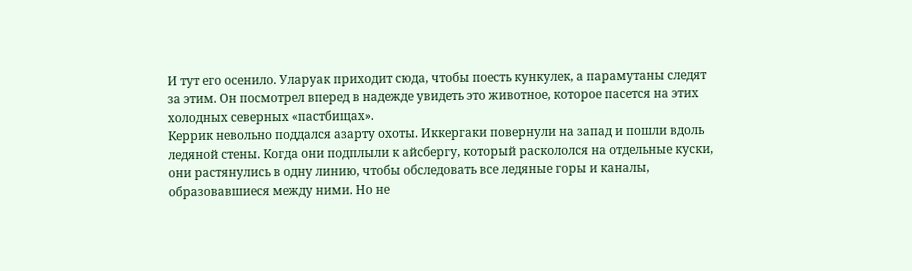И тут его осенило. Уларуак приходит сюда, чтобы поесть кункулек, а парамутаны следят за этим. Он посмотрел вперед в надежде увидеть это животное, которое пасется на этих холодных северных «пастбищах».
Керрик невольно поддался азарту охоты. Иккергаки повернули на запад и пошли вдоль ледяной стены. Когда они подплыли к айсбергу, который раскололся на отдельные куски, они растянулись в одну линию, чтобы обследовать все ледяные горы и каналы, образовавшиеся между ними. Но не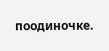поодиночке.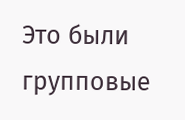Это были групповые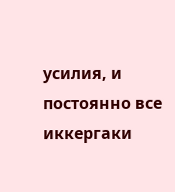усилия, и постоянно все иккергаки